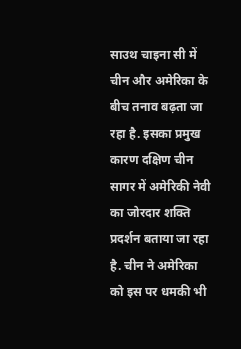साउथ चाइना सी में चीन और अमेरिका के बीच तनाव बढ़ता जा रहा है. इसका प्रमुख कारण दक्षिण चीन सागर में अमेरिकी नेवी का जोरदार शक्ति प्रदर्शन बताया जा रहा है. चीन ने अमेरिका को इस पर धमकी भी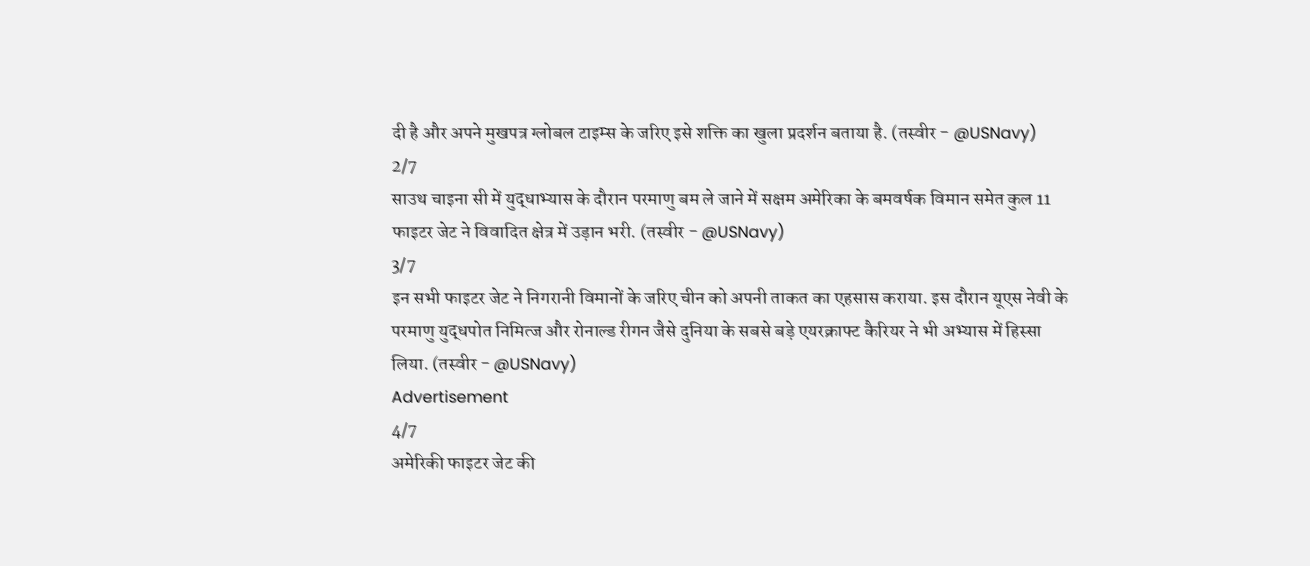दी है और अपने मुखपत्र ग्लोबल टाइम्स के जरिए इसे शक्ति का खुला प्रदर्शन बताया है. (तस्वीर - @USNavy)
2/7
साउथ चाइना सी में युद्धाभ्यास के दौरान परमाणु बम ले जाने में सक्षम अमेरिका के बमवर्षक विमान समेत कुल 11 फाइटर जेट ने विवादित क्षेत्र में उड़ान भरी. (तस्वीर - @USNavy)
3/7
इन सभी फाइटर जेट ने निगरानी विमानों के जरिए चीन को अपनी ताकत का एहसास कराया. इस दौरान यूएस नेवी के परमाणु युद्धपोत निमित्ज और रोनाल्ड रीगन जैसे दुनिया के सबसे बड़े एयरक्राफ्ट कैरियर ने भी अभ्यास में हिस्सा लिया. (तस्वीर - @USNavy)
Advertisement
4/7
अमेरिकी फाइटर जेट की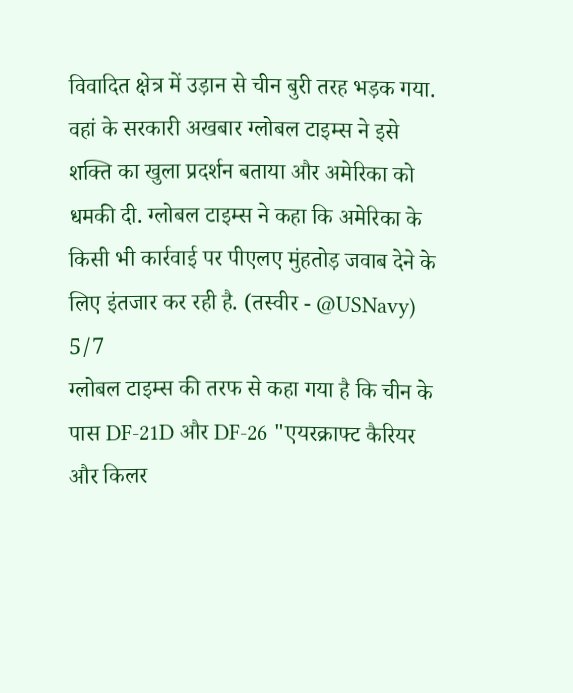विवादित क्षेत्र में उड़ान से चीन बुरी तरह भड़क गया. वहां के सरकारी अखबार ग्लोबल टाइम्स ने इसे शक्ति का खुला प्रदर्शन बताया और अमेरिका को धमकी दी. ग्लोबल टाइम्स ने कहा कि अमेरिका के किसी भी कार्रवाई पर पीएलए मुंहतोड़ जवाब देने के लिए इंतजार कर रही है. (तस्वीर - @USNavy)
5/7
ग्लोबल टाइम्स की तरफ से कहा गया है कि चीन के पास DF-21D और DF-26 "एयरक्राफ्ट कैरियर और किलर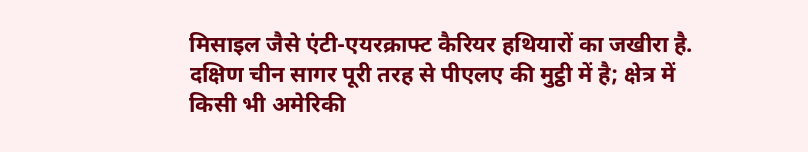मिसाइल जैसे एंटी-एयरक्राफ्ट कैरियर हथियारों का जखीरा है. दक्षिण चीन सागर पूरी तरह से पीएलए की मुट्ठी में है; क्षेत्र में किसी भी अमेरिकी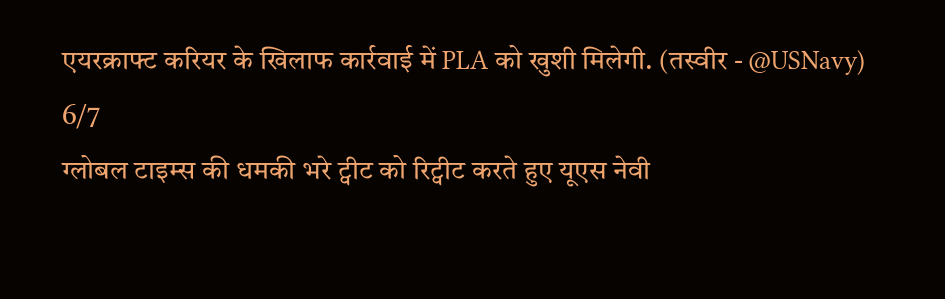एयरक्राफ्ट करियर के खिलाफ कार्रवाई में PLA को खुशी मिलेगी. (तस्वीर - @USNavy)
6/7
ग्लोबल टाइम्स की धमकी भरे ट्वीट को रिट्वीट करते हुए यूएस नेवी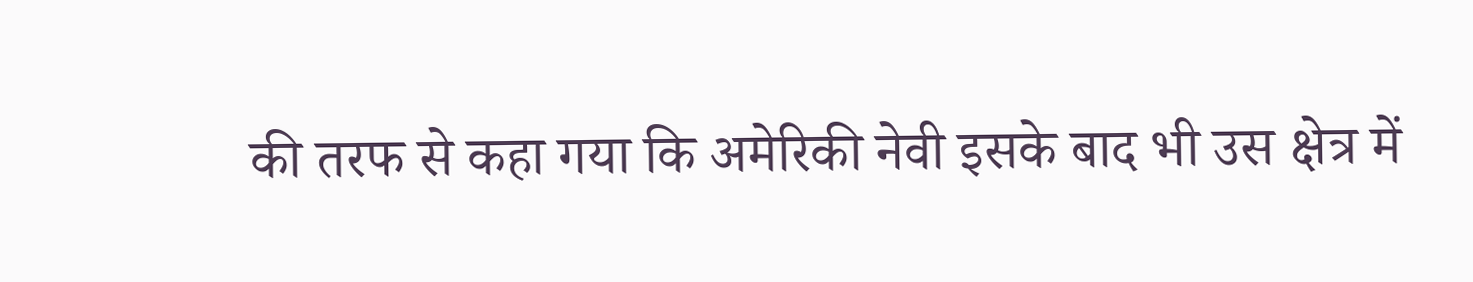की तरफ से कहा गया कि अमेरिकी नेवी इसके बाद भी उस क्षेत्र में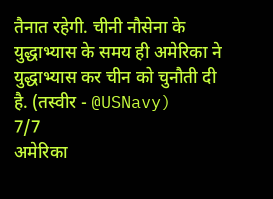तैनात रहेगी. चीनी नौसेना के युद्धाभ्यास के समय ही अमेरिका ने युद्धाभ्यास कर चीन को चुनौती दी है. (तस्वीर - @USNavy)
7/7
अमेरिका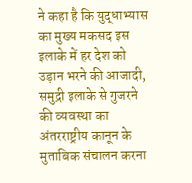ने कहा है कि युद्धाभ्यास का मुख्य मकसद इस इलाके में हर देश को उड़ान भरने की आजादी, समुद्री इलाके से गुजरने की व्यवस्था का अंतरराष्ट्रीय कानून के मुताबिक संचालन करना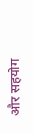और सहयोग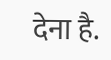देना है.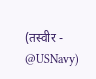(तस्वीर - @USNavy)